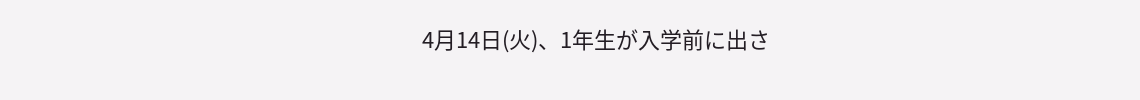4月14日(火)、1年生が入学前に出さ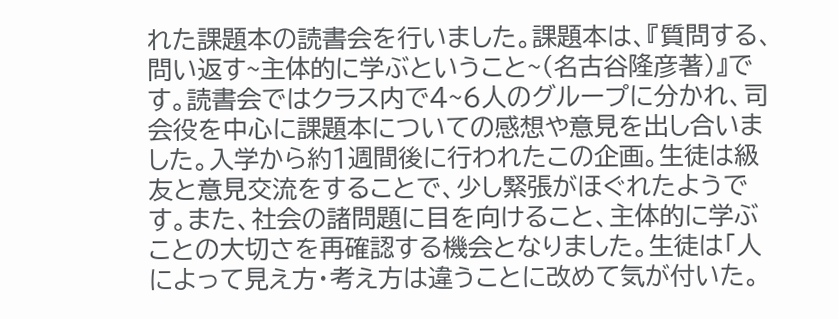れた課題本の読書会を行いました。課題本は、『質問する、問い返す~主体的に学ぶということ~(名古谷隆彦著)』です。読書会ではクラス内で4~6人のグループに分かれ、司会役を中心に課題本についての感想や意見を出し合いました。入学から約1週間後に行われたこの企画。生徒は級友と意見交流をすることで、少し緊張がほぐれたようです。また、社会の諸問題に目を向けること、主体的に学ぶことの大切さを再確認する機会となりました。生徒は「人によって見え方・考え方は違うことに改めて気が付いた。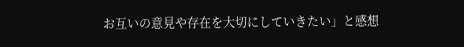お互いの意見や存在を大切にしていきたい」と感想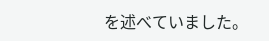を述べていました。